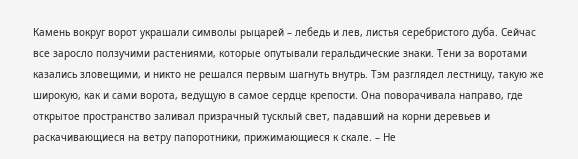Камень вокруг ворот украшали символы рыцарей – лебедь и лев, листья серебристого дуба. Сейчас все заросло ползучими растениями, которые опутывали геральдические знаки. Тени за воротами казались зловещими, и никто не решался первым шагнуть внутрь. Тэм разглядел лестницу, такую же широкую, как и сами ворота, ведущую в самое сердце крепости. Она поворачивала направо, где открытое пространство заливал призрачный тусклый свет, падавший на корни деревьев и раскачивающиеся на ветру папоротники, прижимающиеся к скале. – Не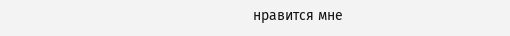нравится мне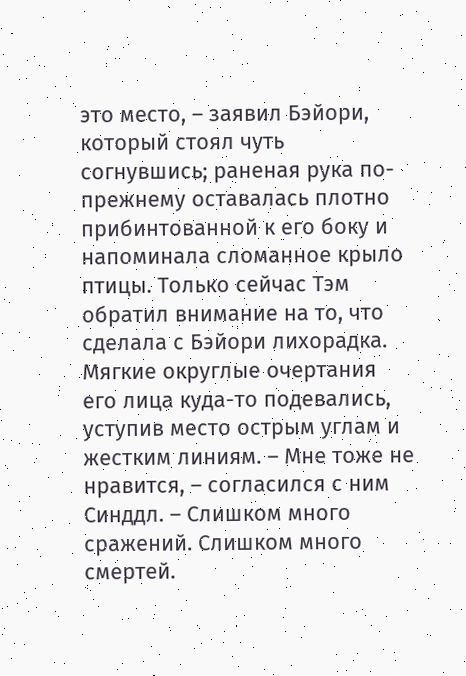это место, – заявил Бэйори, который стоял чуть согнувшись; раненая рука по-прежнему оставалась плотно прибинтованной к его боку и напоминала сломанное крыло птицы. Только сейчас Тэм обратил внимание на то, что сделала с Бэйори лихорадка. Мягкие округлые очертания его лица куда-то подевались, уступив место острым углам и жестким линиям. – Мне тоже не нравится, – согласился с ним Синддл. – Слишком много сражений. Слишком много смертей.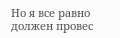Но я все равно должен провес